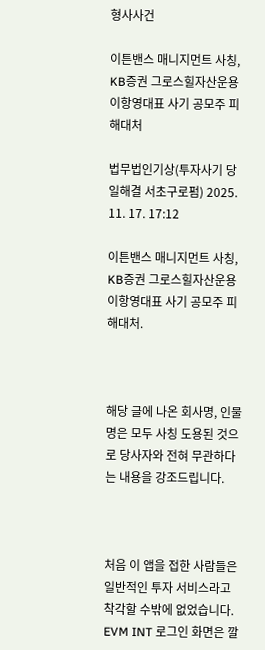형사사건

이튼밴스 매니지먼트 사칭, KB증권 그로스힐자산운용 이항영대표 사기 공모주 피해대처

법무법인기상(투자사기 당일해결 서초구로펌) 2025. 11. 17. 17:12

이튼밴스 매니지먼트 사칭, KB증권 그로스힐자산운용 이항영대표 사기 공모주 피해대처.



해당 글에 나온 회사명, 인물명은 모두 사칭 도용된 것으로 당사자와 전혀 무관하다는 내용을 강조드립니다.



처음 이 앱을 접한 사람들은 일반적인 투자 서비스라고 착각할 수밖에 없었습니다. EVM INT 로그인 화면은 깔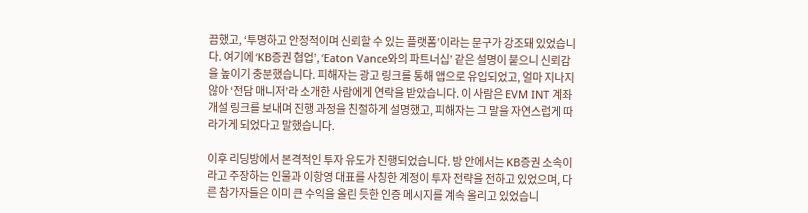끔했고, ‘투명하고 안정적이며 신뢰할 수 있는 플랫폼’이라는 문구가 강조돼 있었습니다. 여기에 ‘KB증권 협업’, ‘Eaton Vance와의 파트너십’ 같은 설명이 붙으니 신뢰감을 높이기 충분했습니다. 피해자는 광고 링크를 통해 앱으로 유입되었고, 얼마 지나지 않아 ‘전담 매니저’라 소개한 사람에게 연락을 받았습니다. 이 사람은 EVM INT 계좌 개설 링크를 보내며 진행 과정을 친절하게 설명했고, 피해자는 그 말을 자연스럽게 따라가게 되었다고 말했습니다.

이후 리딩방에서 본격적인 투자 유도가 진행되었습니다. 방 안에서는 KB증권 소속이라고 주장하는 인물과 이항영 대표를 사칭한 계정이 투자 전략을 전하고 있었으며, 다른 참가자들은 이미 큰 수익을 올린 듯한 인증 메시지를 계속 올리고 있었습니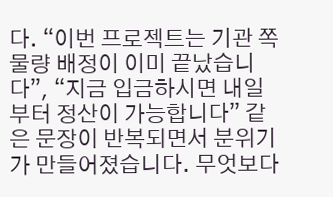다. “이번 프로젝트는 기관 쪽 물량 배정이 이미 끝났습니다”, “지금 입금하시면 내일부터 정산이 가능합니다” 같은 문장이 반복되면서 분위기가 만들어졌습니다. 무엇보다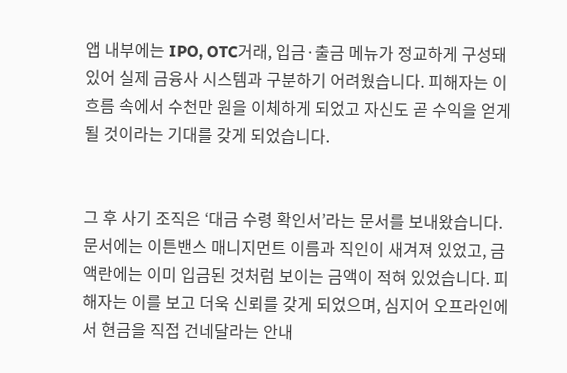앱 내부에는 IPO, OTC거래, 입금·출금 메뉴가 정교하게 구성돼 있어 실제 금융사 시스템과 구분하기 어려웠습니다. 피해자는 이 흐름 속에서 수천만 원을 이체하게 되었고 자신도 곧 수익을 얻게 될 것이라는 기대를 갖게 되었습니다.


그 후 사기 조직은 ‘대금 수령 확인서’라는 문서를 보내왔습니다. 문서에는 이튼밴스 매니지먼트 이름과 직인이 새겨져 있었고, 금액란에는 이미 입금된 것처럼 보이는 금액이 적혀 있었습니다. 피해자는 이를 보고 더욱 신뢰를 갖게 되었으며, 심지어 오프라인에서 현금을 직접 건네달라는 안내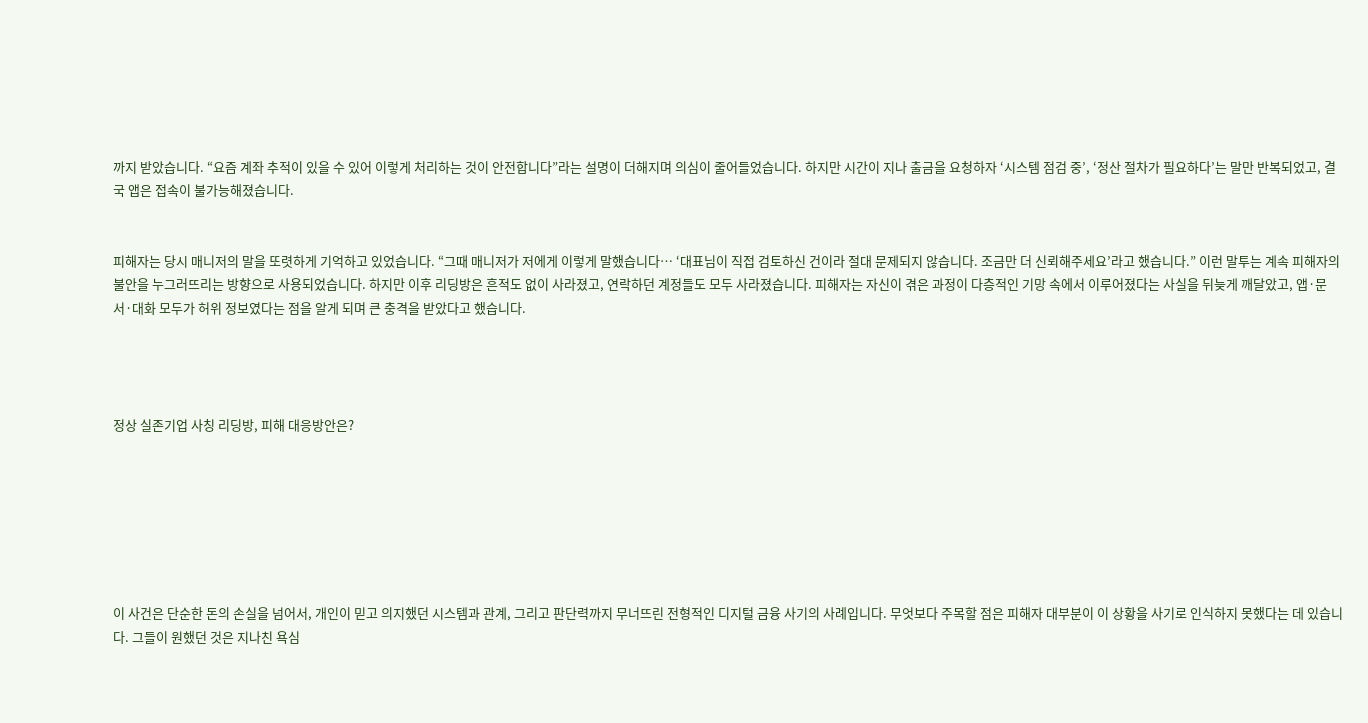까지 받았습니다. “요즘 계좌 추적이 있을 수 있어 이렇게 처리하는 것이 안전합니다”라는 설명이 더해지며 의심이 줄어들었습니다. 하지만 시간이 지나 출금을 요청하자 ‘시스템 점검 중’, ‘정산 절차가 필요하다’는 말만 반복되었고, 결국 앱은 접속이 불가능해졌습니다.


피해자는 당시 매니저의 말을 또렷하게 기억하고 있었습니다. “그때 매니저가 저에게 이렇게 말했습니다… ‘대표님이 직접 검토하신 건이라 절대 문제되지 않습니다. 조금만 더 신뢰해주세요’라고 했습니다.” 이런 말투는 계속 피해자의 불안을 누그러뜨리는 방향으로 사용되었습니다. 하지만 이후 리딩방은 흔적도 없이 사라졌고, 연락하던 계정들도 모두 사라졌습니다. 피해자는 자신이 겪은 과정이 다층적인 기망 속에서 이루어졌다는 사실을 뒤늦게 깨달았고, 앱·문서·대화 모두가 허위 정보였다는 점을 알게 되며 큰 충격을 받았다고 했습니다.




정상 실존기업 사칭 리딩방, 피해 대응방안은?







이 사건은 단순한 돈의 손실을 넘어서, 개인이 믿고 의지했던 시스템과 관계, 그리고 판단력까지 무너뜨린 전형적인 디지털 금융 사기의 사례입니다. 무엇보다 주목할 점은 피해자 대부분이 이 상황을 사기로 인식하지 못했다는 데 있습니다. 그들이 원했던 것은 지나친 욕심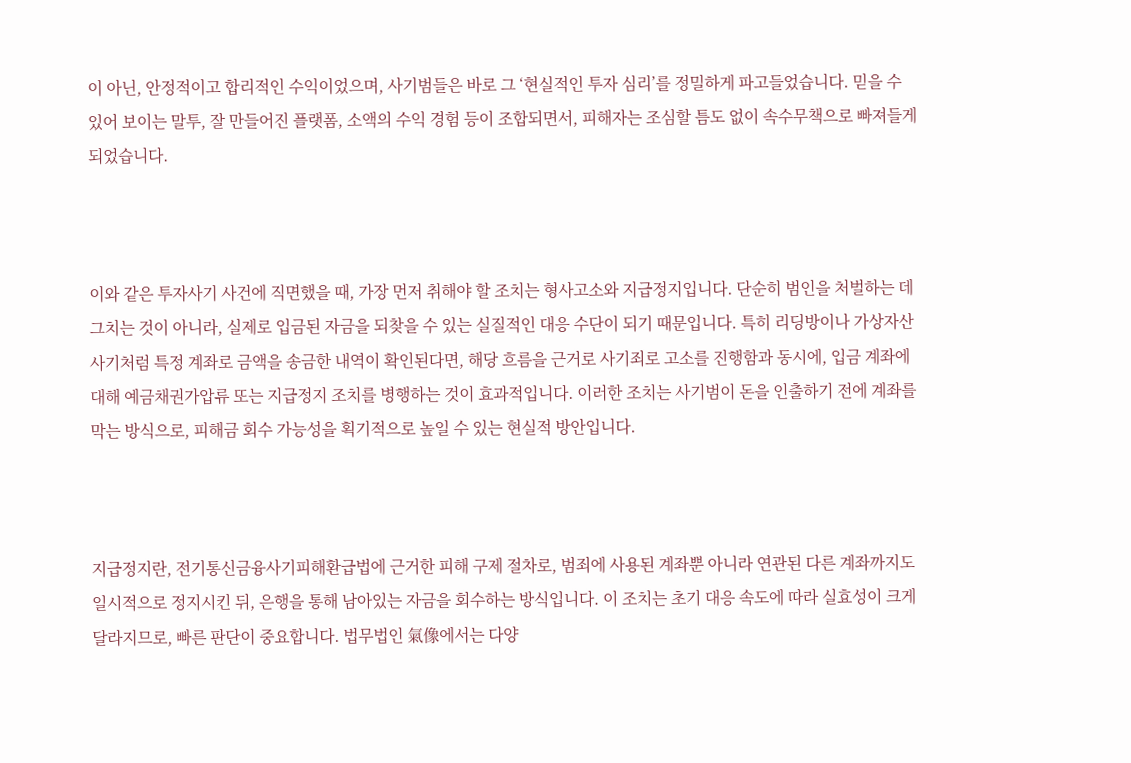이 아닌, 안정적이고 합리적인 수익이었으며, 사기범들은 바로 그 ‘현실적인 투자 심리’를 정밀하게 파고들었습니다. 믿을 수 있어 보이는 말투, 잘 만들어진 플랫폼, 소액의 수익 경험 등이 조합되면서, 피해자는 조심할 틈도 없이 속수무책으로 빠져들게 되었습니다.



이와 같은 투자사기 사건에 직면했을 때, 가장 먼저 취해야 할 조치는 형사고소와 지급정지입니다. 단순히 범인을 처벌하는 데 그치는 것이 아니라, 실제로 입금된 자금을 되찾을 수 있는 실질적인 대응 수단이 되기 때문입니다. 특히 리딩방이나 가상자산 사기처럼 특정 계좌로 금액을 송금한 내역이 확인된다면, 해당 흐름을 근거로 사기죄로 고소를 진행함과 동시에, 입금 계좌에 대해 예금채권가압류 또는 지급정지 조치를 병행하는 것이 효과적입니다. 이러한 조치는 사기범이 돈을 인출하기 전에 계좌를 막는 방식으로, 피해금 회수 가능성을 획기적으로 높일 수 있는 현실적 방안입니다.



지급정지란, 전기통신금융사기피해환급법에 근거한 피해 구제 절차로, 범죄에 사용된 계좌뿐 아니라 연관된 다른 계좌까지도 일시적으로 정지시킨 뒤, 은행을 통해 남아있는 자금을 회수하는 방식입니다. 이 조치는 초기 대응 속도에 따라 실효성이 크게 달라지므로, 빠른 판단이 중요합니다. 법무법인 氣像에서는 다양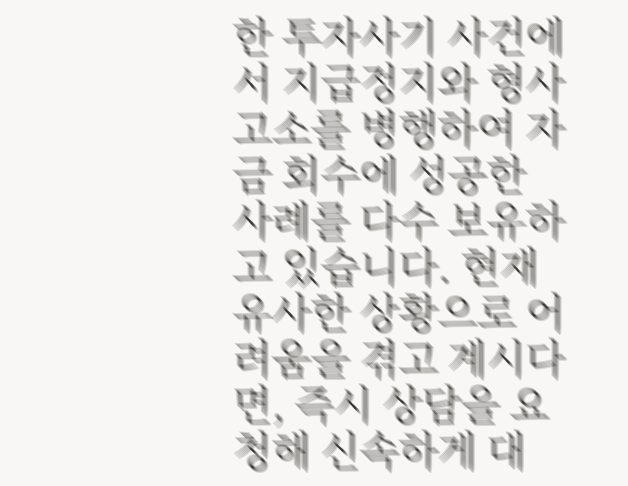한 투자사기 사건에서 지급정지와 형사고소를 병행하여 자금 회수에 성공한 사례를 다수 보유하고 있습니다. 현재 유사한 상황으로 어려움을 겪고 계시다면, 즉시 상담을 요청해 신속하게 대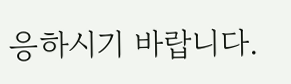응하시기 바랍니다.